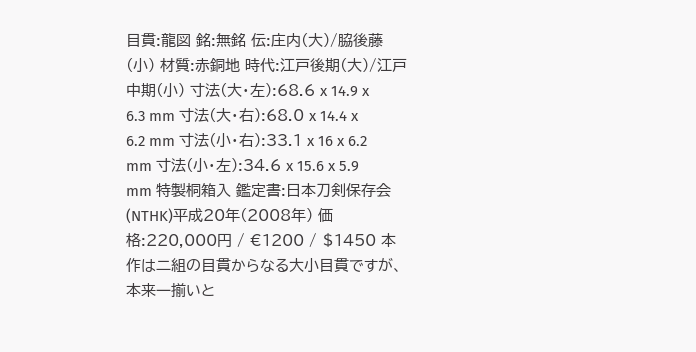目貫:龍図 銘:無銘 伝:庄内(大)/脇後藤(小) 材質:赤銅地 時代:江戸後期(大)/江戸中期(小) 寸法(大・左):68.6 x 14.9 x 6.3 mm 寸法(大・右):68.0 x 14.4 x 6.2 mm 寸法(小・右):33.1 x 16 x 6.2 mm 寸法(小・左):34.6 x 15.6 x 5.9 mm 特製桐箱入 鑑定書:日本刀剣保存会(NTHK)平成20年(2008年) 価格:220,000円 / €1200 / $1450 本作は二組の目貫からなる大小目貫ですが、本来一揃いと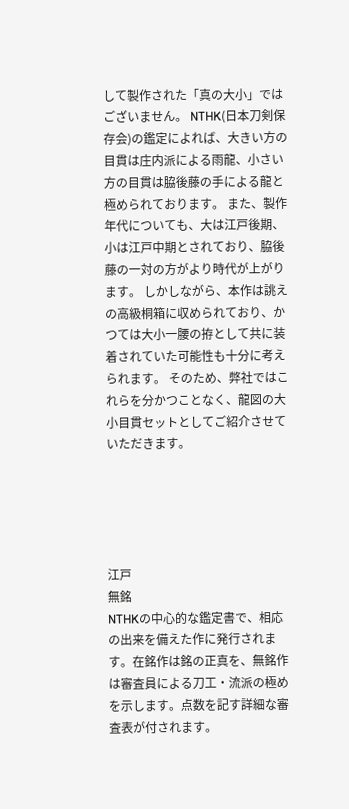して製作された「真の大小」ではございません。 NTHK(日本刀剣保存会)の鑑定によれば、大きい方の目貫は庄内派による雨龍、小さい方の目貫は脇後藤の手による龍と極められております。 また、製作年代についても、大は江戸後期、小は江戸中期とされており、脇後藤の一対の方がより時代が上がります。 しかしながら、本作は誂えの高級桐箱に収められており、かつては大小一腰の拵として共に装着されていた可能性も十分に考えられます。 そのため、弊社ではこれらを分かつことなく、龍図の大小目貫セットとしてご紹介させていただきます。





江戸
無銘
NTHKの中心的な鑑定書で、相応の出来を備えた作に発行されます。在銘作は銘の正真を、無銘作は審査員による刀工・流派の極めを示します。点数を記す詳細な審査表が付されます。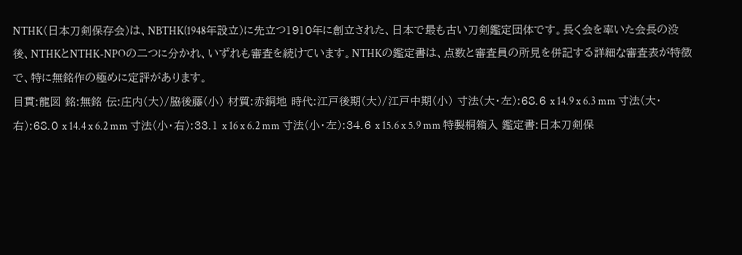NTHK(日本刀剣保存会)は、NBTHK(1948年設立)に先立つ1910年に創立された、日本で最も古い刀剣鑑定団体です。長く会を率いた会長の没後、NTHKとNTHK-NPOの二つに分かれ、いずれも審査を続けています。NTHKの鑑定書は、点数と審査員の所見を併記する詳細な審査表が特徴で、特に無銘作の極めに定評があります。
目貫:龍図 銘:無銘 伝:庄内(大)/脇後藤(小) 材質:赤銅地 時代:江戸後期(大)/江戸中期(小) 寸法(大・左):68.6 x 14.9 x 6.3 mm 寸法(大・右):68.0 x 14.4 x 6.2 mm 寸法(小・右):33.1 x 16 x 6.2 mm 寸法(小・左):34.6 x 15.6 x 5.9 mm 特製桐箱入 鑑定書:日本刀剣保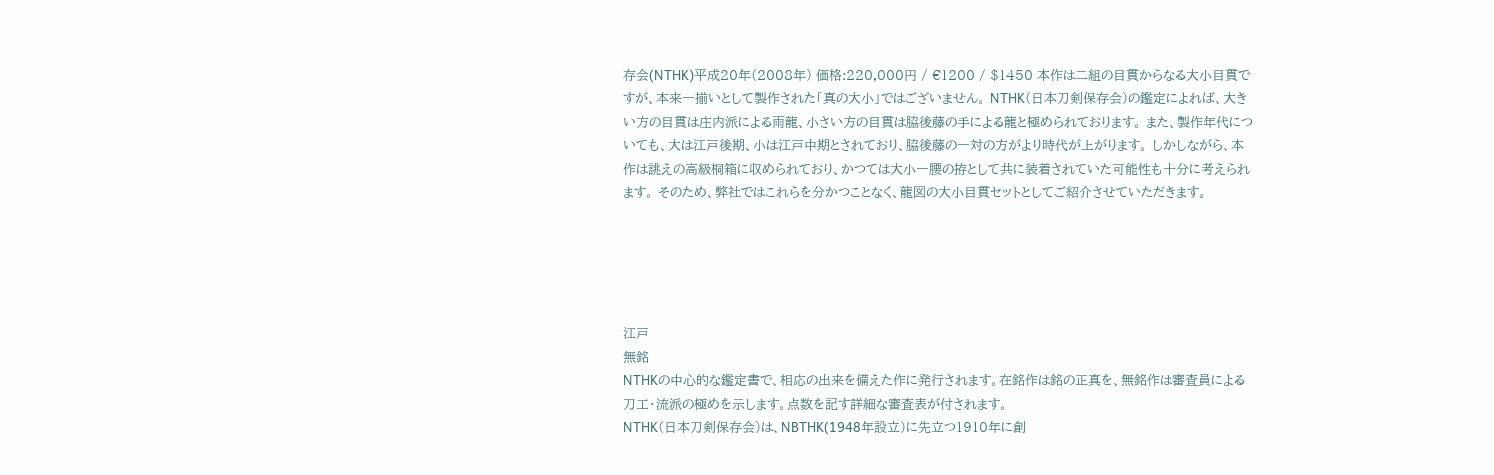存会(NTHK)平成20年(2008年) 価格:220,000円 / €1200 / $1450 本作は二組の目貫からなる大小目貫ですが、本来一揃いとして製作された「真の大小」ではございません。 NTHK(日本刀剣保存会)の鑑定によれば、大きい方の目貫は庄内派による雨龍、小さい方の目貫は脇後藤の手による龍と極められております。 また、製作年代についても、大は江戸後期、小は江戸中期とされており、脇後藤の一対の方がより時代が上がります。 しかしながら、本作は誂えの高級桐箱に収められており、かつては大小一腰の拵として共に装着されていた可能性も十分に考えられます。 そのため、弊社ではこれらを分かつことなく、龍図の大小目貫セットとしてご紹介させていただきます。





江戸
無銘
NTHKの中心的な鑑定書で、相応の出来を備えた作に発行されます。在銘作は銘の正真を、無銘作は審査員による刀工・流派の極めを示します。点数を記す詳細な審査表が付されます。
NTHK(日本刀剣保存会)は、NBTHK(1948年設立)に先立つ1910年に創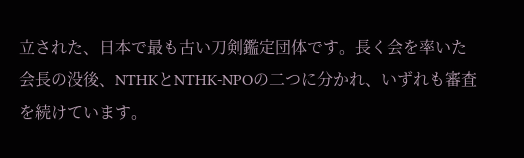立された、日本で最も古い刀剣鑑定団体です。長く会を率いた会長の没後、NTHKとNTHK-NPOの二つに分かれ、いずれも審査を続けています。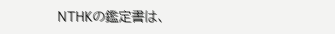NTHKの鑑定書は、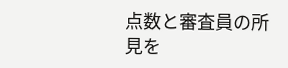点数と審査員の所見を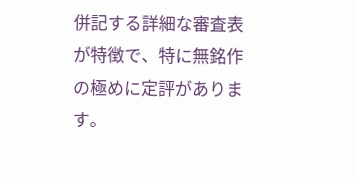併記する詳細な審査表が特徴で、特に無銘作の極めに定評があります。